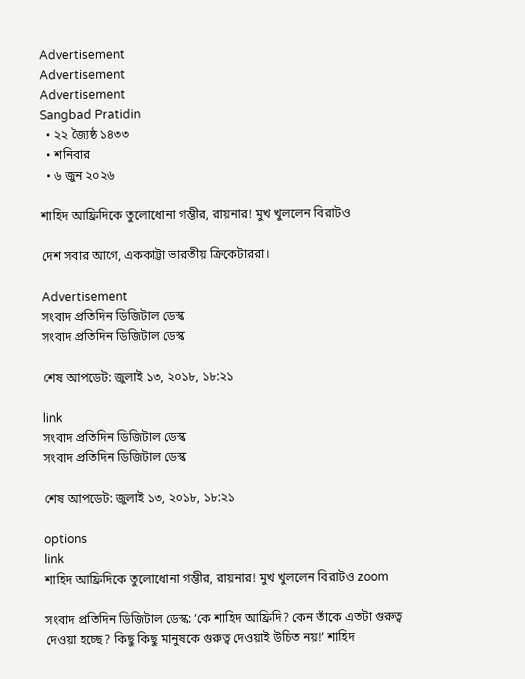Advertisement
Advertisement
Advertisement
Sangbad Pratidin
  • ২২ জ্যৈষ্ঠ ১৪৩৩
  • শনিবার
  • ৬ জুন ২০২৬

শাহিদ আফ্রিদিকে তুলোধোনা গম্ভীর, রায়নার! মুখ খুললেন বিরাটও

দেশ সবার আগে, এককাট্টা ভারতীয় ক্রিকেটাররা।

Advertisement
সংবাদ প্রতিদিন ডিজিটাল ডেস্ক
সংবাদ প্রতিদিন ডিজিটাল ডেস্ক

শেষ আপডেট: জুলাই ১৩, ২০১৮, ১৮:২১

link
সংবাদ প্রতিদিন ডিজিটাল ডেস্ক
সংবাদ প্রতিদিন ডিজিটাল ডেস্ক

শেষ আপডেট: জুলাই ১৩, ২০১৮, ১৮:২১

options
link
শাহিদ আফ্রিদিকে তুলোধোনা গম্ভীর, রায়নার! মুখ খুললেন বিরাটও zoom

সংবাদ প্রতিদিন ডিজিটাল ডেস্ক: ‘কে শাহিদ আফ্রিদি? কেন তাঁকে এতটা গুরুত্ব দেওয়া হচ্ছে? কিছু কিছু মানুষকে গুরুত্ব দেওয়াই উচিত নয়!’ শাহিদ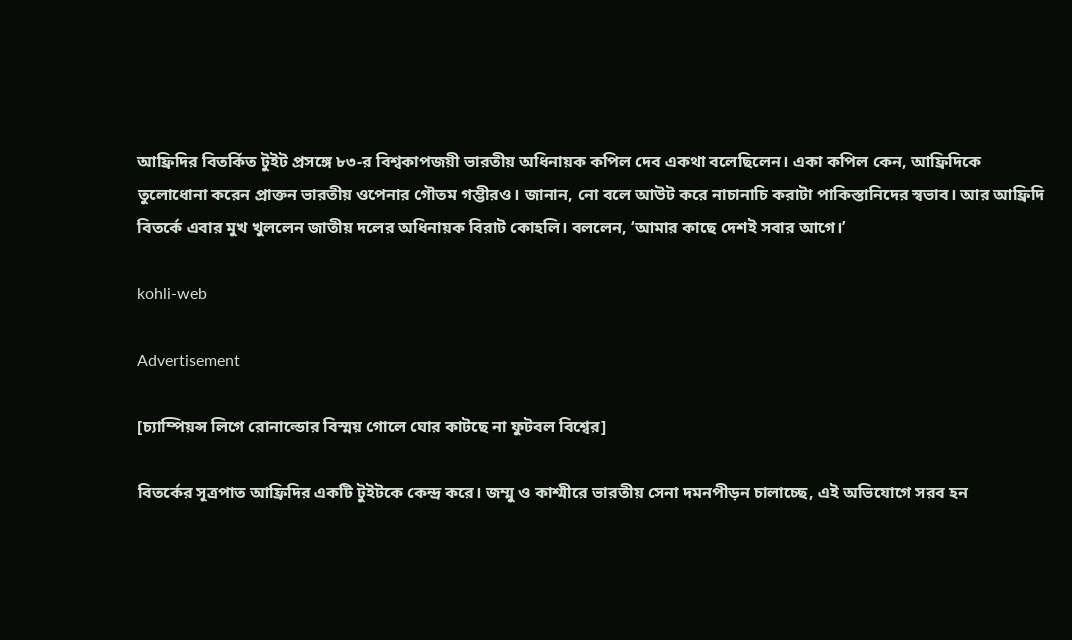আফ্রিদির বিতর্কিত টুইট প্রসঙ্গে ৮৩-র বিশ্বকাপজয়ী ভারতীয় অধিনায়ক কপিল দেব একথা বলেছিলেন। একা কপিল কেন, আফ্রিদিকে তুলোধোনা করেন প্রাক্তন ভারতীয় ওপেনার গৌতম গম্ভীরও। জানান, নো বলে আউট করে নাচানাচি করাটা পাকিস্তানিদের স্বভাব। আর আফ্রিদি বিতর্কে এবার মুখ খুললেন জাতীয় দলের অধিনায়ক বিরাট কোহলি। বললেন, ‘আমার কাছে দেশই সবার আগে।’

kohli-web

Advertisement

[চ্যাম্পিয়ন্স লিগে রোনাল্ডোর বিস্ময় গোলে ঘোর কাটছে না ফুটবল বিশ্বের]

বিতর্কের সূত্রপাত আফ্রিদির একটি টুইটকে কেন্দ্র করে। জম্মু ও কাশ্মীরে ভারতীয় সেনা দমনপীড়ন চালাচ্ছে, এই অভিযোগে সরব হন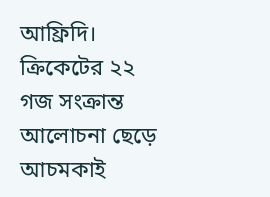আফ্রিদি। ক্রিকেটের ২২ গজ সংক্রান্ত আলোচনা ছেড়ে আচমকাই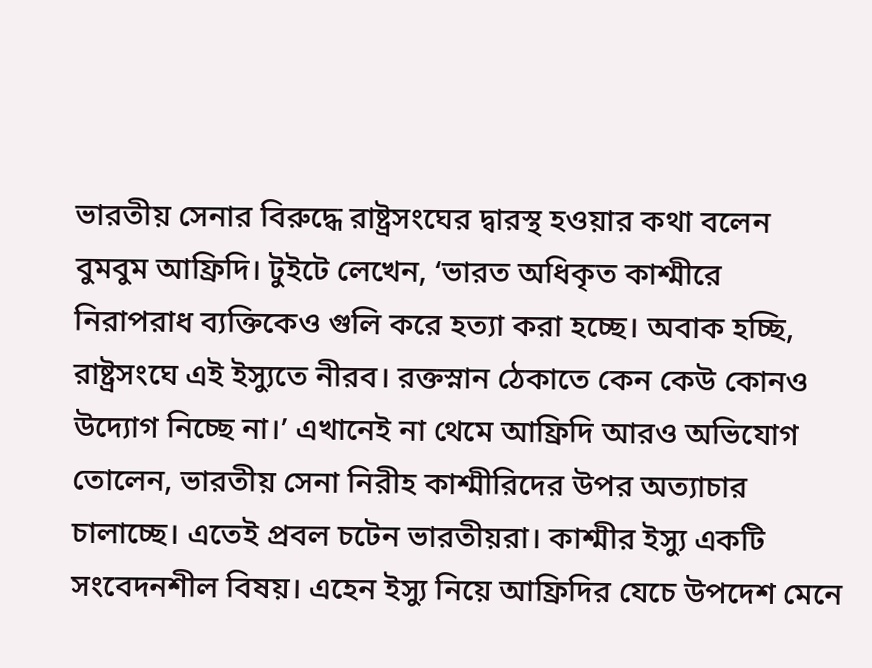ভারতীয় সেনার বিরুদ্ধে রাষ্ট্রসংঘের দ্বারস্থ হওয়ার কথা বলেন বুমবুম আফ্রিদি। টুইটে লেখেন, ‘ভারত অধিকৃত কাশ্মীরে নিরাপরাধ ব্যক্তিকেও গুলি করে হত্যা করা হচ্ছে। অবাক হচ্ছি, রাষ্ট্রসংঘে এই ইস্যুতে নীরব। রক্তস্নান ঠেকাতে কেন কেউ কোনও উদ্যোগ নিচ্ছে না।’ এখানেই না থেমে আফ্রিদি আরও অভিযোগ তোলেন, ভারতীয় সেনা নিরীহ কাশ্মীরিদের উপর অত্যাচার চালাচ্ছে। এতেই প্রবল চটেন ভারতীয়রা। কাশ্মীর ইস্যু একটি সংবেদনশীল বিষয়। এহেন ইস্যু নিয়ে আফ্রিদির যেচে উপদেশ মেনে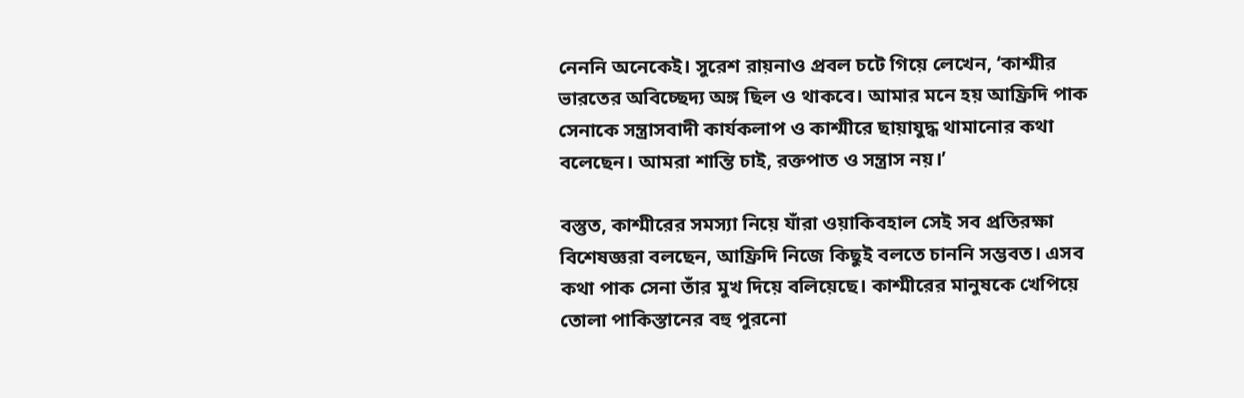নেননি অনেকেই। সুরেশ রায়নাও প্রবল চটে গিয়ে লেখেন, ‘কাশ্মীর ভারতের অবিচ্ছেদ্য অঙ্গ ছিল ও থাকবে। আমার মনে হয় আফ্রিদি পাক সেনাকে সন্ত্রাসবাদী কার্যকলাপ ও কাশ্মীরে ছায়াযুদ্ধ থামানোর কথা বলেছেন। আমরা শান্তি চাই, রক্তপাত ও সন্ত্রাস নয়।’

বস্তুত, কাশ্মীরের সমস্যা নিয়ে যাঁরা ওয়াকিবহাল সেই সব প্রতিরক্ষা বিশেষজ্ঞরা বলছেন, আফ্রিদি নিজে কিছুই বলতে চাননি সম্ভবত। এসব কথা পাক সেনা তাঁর মুখ দিয়ে বলিয়েছে। কাশ্মীরের মানুষকে খেপিয়ে তোলা পাকিস্তানের বহু পুরনো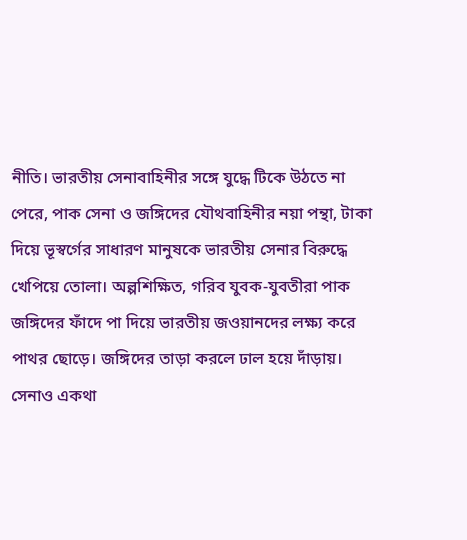নীতি। ভারতীয় সেনাবাহিনীর সঙ্গে যুদ্ধে টিকে উঠতে না পেরে, পাক সেনা ও জঙ্গিদের যৌথবাহিনীর নয়া পন্থা, টাকা দিয়ে ভূস্বর্গের সাধারণ মানুষকে ভারতীয় সেনার বিরুদ্ধে খেপিয়ে তোলা। অল্পশিক্ষিত, গরিব যুবক-যুবতীরা পাক জঙ্গিদের ফাঁদে পা দিয়ে ভারতীয় জওয়ানদের লক্ষ্য করে পাথর ছোড়ে। জঙ্গিদের তাড়া করলে ঢাল হয়ে দাঁড়ায়। সেনাও একথা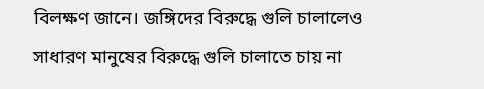বিলক্ষণ জানে। জঙ্গিদের বিরুদ্ধে গুলি চালালেও সাধারণ মানুষের বিরুদ্ধে গুলি চালাতে চায় না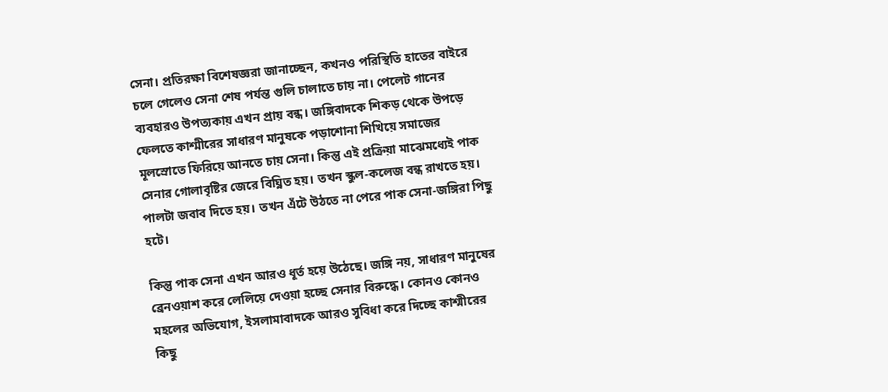সেনা। প্রতিরক্ষা বিশেষজ্ঞরা জানাচ্ছেন, কখনও পরিস্থিতি হাতের বাইরে চলে গেলেও সেনা শেষ পর্যন্ত গুলি চালাতে চায় না। পেলেট গানের ব্যবহারও উপত্যকায় এখন প্রায় বন্ধ। জঙ্গিবাদকে শিকড় থেকে উপড়ে ফেলতে কাশ্মীরের সাধারণ মানুষকে পড়াশোনা শিখিয়ে সমাজের মূলস্রোতে ফিরিয়ে আনতে চায় সেনা। কিন্তু এই প্রক্রিয়া মাঝেমধ্যেই পাক সেনার গোলাবৃষ্টির জেরে বিঘ্নিত হয়। তখন স্কুল-কলেজ বন্ধ রাখতে হয়। পালটা জবাব দিতে হয়। তখন এঁটে উঠতে না পেরে পাক সেনা-জঙ্গিরা পিছু হটে।

কিন্তু পাক সেনা এখন আরও ধূর্ত হয়ে উঠেছে। জঙ্গি নয়, সাধারণ মানুষের ব্রেনওয়াশ করে লেলিয়ে দেওয়া হচ্ছে সেনার বিরুদ্ধে। কোনও কোনও মহলের অভিযোগ, ইসলামাবাদকে আরও সুবিধা করে দিচ্ছে কাশ্মীরের কিছু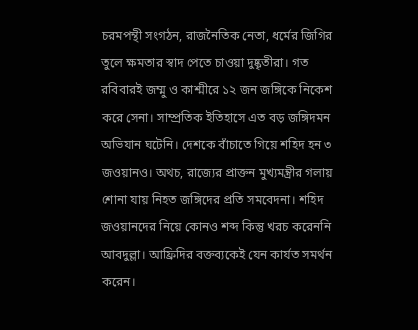চরমপন্থী সংগঠন, রাজনৈতিক নেতা, ধর্মের জিগির তুলে ক্ষমতার স্বাদ পেতে চাওয়া দুষ্কৃতীরা। গত রবিবারই জম্মু ও কাশ্মীরে ১২ জন জঙ্গিকে নিকেশ করে সেনা। সাম্প্রতিক ইতিহাসে এত বড় জঙ্গিদমন অভিযান ঘটেনি। দেশকে বাঁচাতে গিয়ে শহিদ হন ৩ জওয়ানও। অথচ, রাজ্যের প্রাক্তন মুখ্যমন্ত্রীর গলায় শোনা যায় নিহত জঙ্গিদের প্রতি সমবেদনা। শহিদ জওয়ানদের নিয়ে কোনও শব্দ কিন্তু খরচ করেননি আবদুল্লা। আফ্রিদির বক্তব্যকেই যেন কার্যত সমর্থন করেন।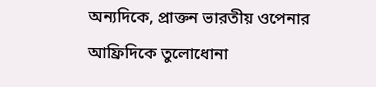অন্যদিকে, প্রাক্তন ভারতীয় ওপেনার আফ্রিদিকে তুলোধোনা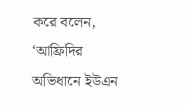করে বলেন, ‘আফ্রিদির অভিধানে ইউএন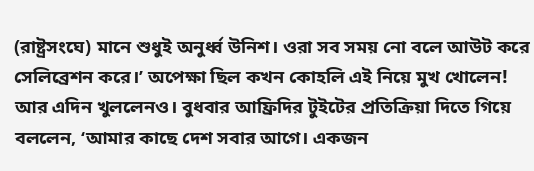(রাষ্ট্রসংঘে) মানে শুধুই অনুর্ধ্ব উনিশ। ওরা সব সময় নো বলে আউট করে সেলিব্রেশন করে।’ অপেক্ষা ছিল কখন কোহলি এই নিয়ে মুখ খোলেন! আর এদিন খুললেনও। বুধবার আফ্রিদির টুইটের প্রতিক্রিয়া দিতে গিয়ে বললেন, ‘আমার কাছে দেশ সবার আগে। একজন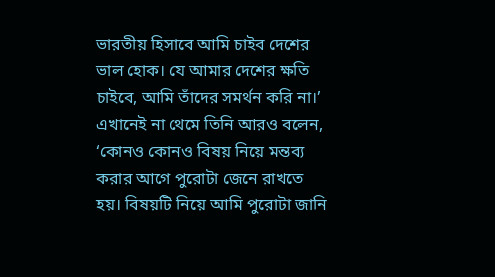ভারতীয় হিসাবে আমি চাইব দেশের ভাল হোক। যে আমার দেশের ক্ষতি চাইবে, আমি তাঁদের সমর্থন করি না।’ এখানেই না থেমে তিনি আরও বলেন, ‘কোনও কোনও বিষয় নিয়ে মন্তব্য করার আগে পুরোটা জেনে রাখতে হয়। বিষয়টি নিয়ে আমি পুরোটা জানি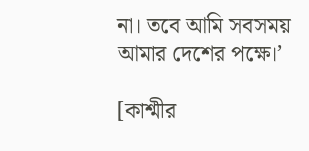না। তবে আমি সবসময় আমার দেশের পক্ষে।’

[কাশ্মীর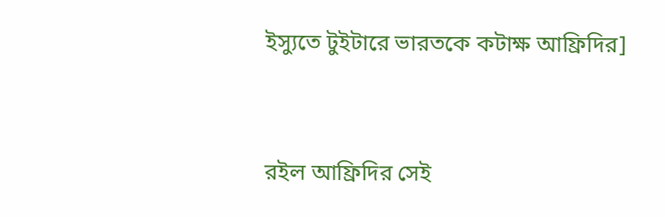ইস্যুতে টুইটারে ভারতকে কটাক্ষ আফ্রিদির]


রইল আফ্রিদির সেই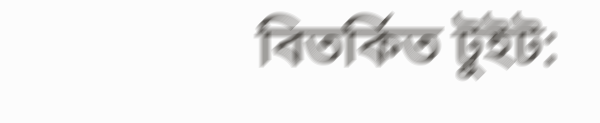বিতর্কিত টুইট: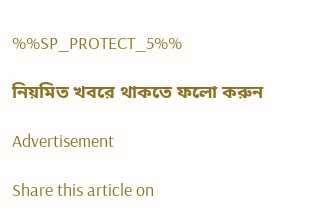%%SP_PROTECT_5%%

নিয়মিত খবরে থাকতে ফলো করুন

Advertisement

Share this article on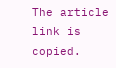The article link is copied.